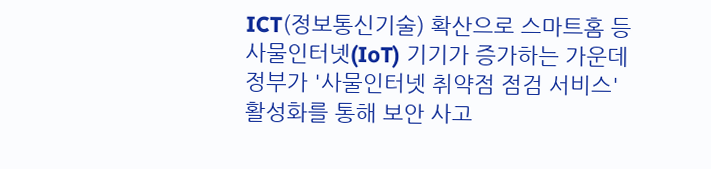ICT(정보통신기술) 확산으로 스마트홈 등 사물인터넷(IoT) 기기가 증가하는 가운데 정부가 '사물인터넷 취약점 점검 서비스' 활성화를 통해 보안 사고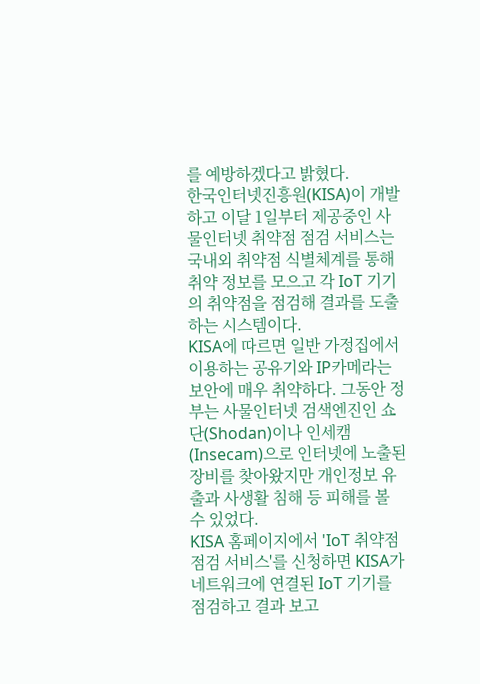를 예방하겠다고 밝혔다.
한국인터넷진흥원(KISA)이 개발하고 이달 1일부터 제공중인 사물인터넷 취약점 점검 서비스는 국내외 취약점 식별체계를 통해 취약 정보를 모으고 각 IoT 기기의 취약점을 점검해 결과를 도출하는 시스템이다.
KISA에 따르면 일반 가정집에서 이용하는 공유기와 IP카메라는 보안에 매우 취약하다. 그동안 정부는 사물인터넷 검색엔진인 쇼단(Shodan)이나 인세캠(Insecam)으로 인터넷에 노출된 장비를 찾아왔지만 개인정보 유출과 사생활 침해 등 피해를 볼 수 있었다.
KISA 홈페이지에서 'IoT 취약점 점검 서비스'를 신청하면 KISA가 네트워크에 연결된 IoT 기기를 점검하고 결과 보고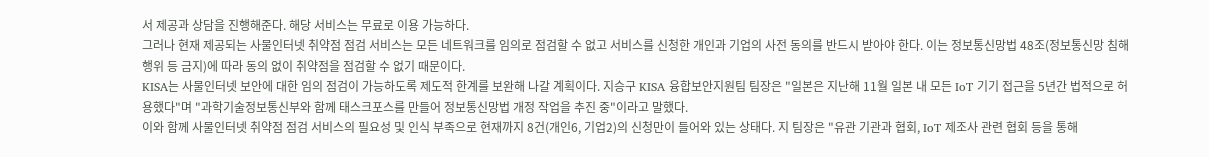서 제공과 상담을 진행해준다. 해당 서비스는 무료로 이용 가능하다.
그러나 현재 제공되는 사물인터넷 취약점 점검 서비스는 모든 네트워크를 임의로 점검할 수 없고 서비스를 신청한 개인과 기업의 사전 동의를 반드시 받아야 한다. 이는 정보통신망법 48조(정보통신망 침해행위 등 금지)에 따라 동의 없이 취약점을 점검할 수 없기 때문이다.
KISA는 사물인터넷 보안에 대한 임의 점검이 가능하도록 제도적 한계를 보완해 나갈 계획이다. 지승구 KISA 융합보안지원팀 팀장은 "일본은 지난해 11월 일본 내 모든 IoT 기기 접근을 5년간 법적으로 허용했다"며 "과학기술정보통신부와 함께 태스크포스를 만들어 정보통신망법 개정 작업을 추진 중"이라고 말했다.
이와 함께 사물인터넷 취약점 점검 서비스의 필요성 및 인식 부족으로 현재까지 8건(개인6, 기업2)의 신청만이 들어와 있는 상태다. 지 팀장은 "유관 기관과 협회, IoT 제조사 관련 협회 등을 통해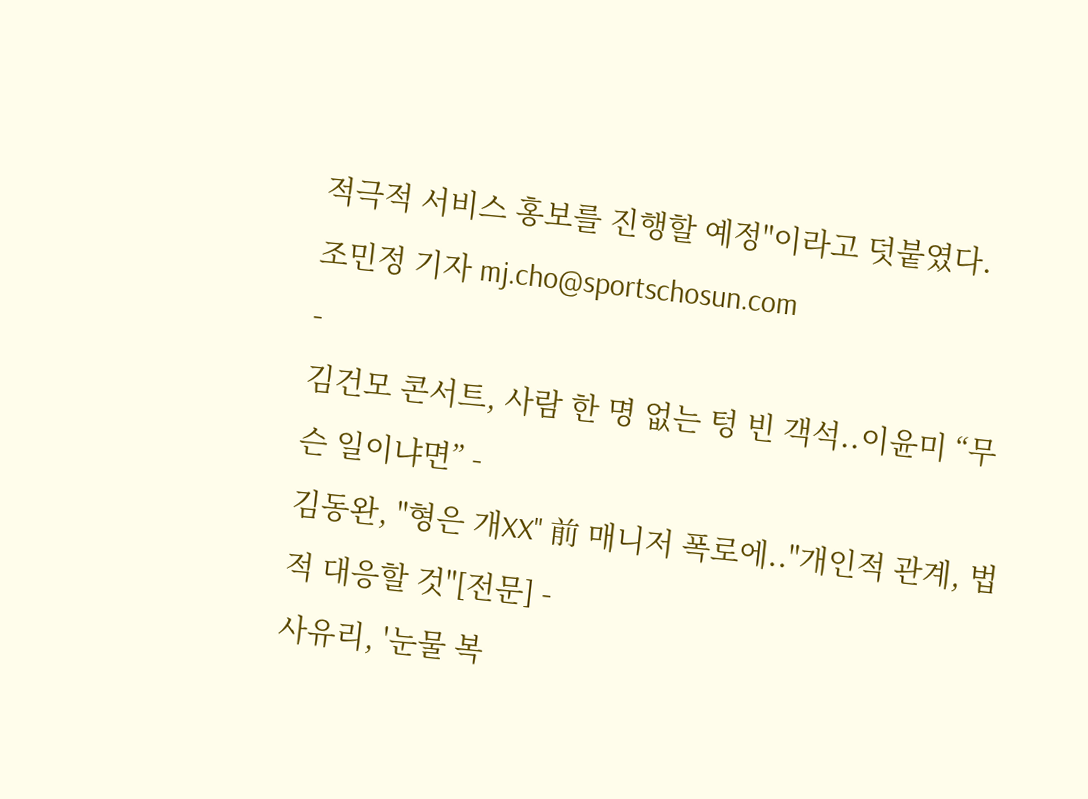적극적 서비스 홍보를 진행할 예정"이라고 덧붙였다.
조민정 기자 mj.cho@sportschosun.com
-
김건모 콘서트, 사람 한 명 없는 텅 빈 객석..이윤미 “무슨 일이냐면” -
김동완, "형은 개XX" 前 매니저 폭로에.."개인적 관계, 법적 대응할 것"[전문] -
사유리, '눈물 복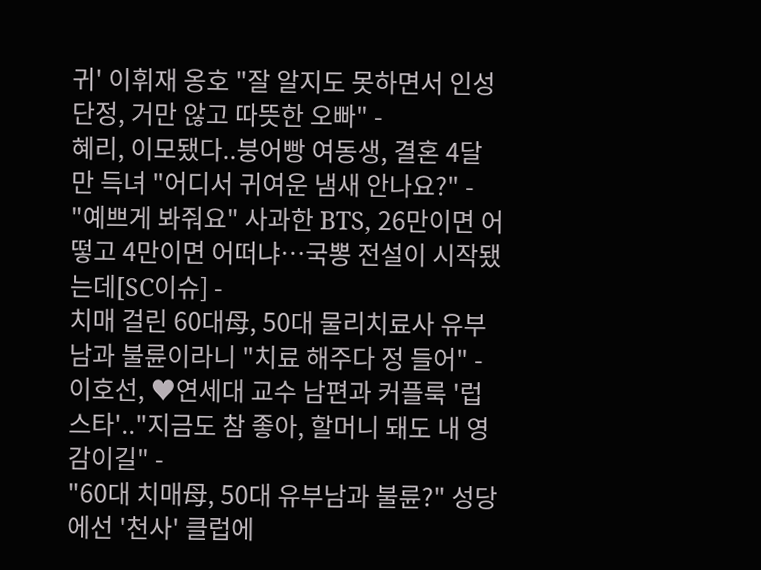귀' 이휘재 옹호 "잘 알지도 못하면서 인성 단정, 거만 않고 따뜻한 오빠" -
혜리, 이모됐다..붕어빵 여동생, 결혼 4달 만 득녀 "어디서 귀여운 냄새 안나요?" -
"예쁘게 봐줘요" 사과한 BTS, 26만이면 어떻고 4만이면 어떠냐…국뽕 전설이 시작됐는데[SC이슈] -
치매 걸린 60대母, 50대 물리치료사 유부남과 불륜이라니 "치료 해주다 정 들어" -
이호선, ♥연세대 교수 남편과 커플룩 '럽스타'.."지금도 참 좋아, 할머니 돼도 내 영감이길" -
"60대 치매母, 50대 유부남과 불륜?" 성당에선 '천사' 클럽에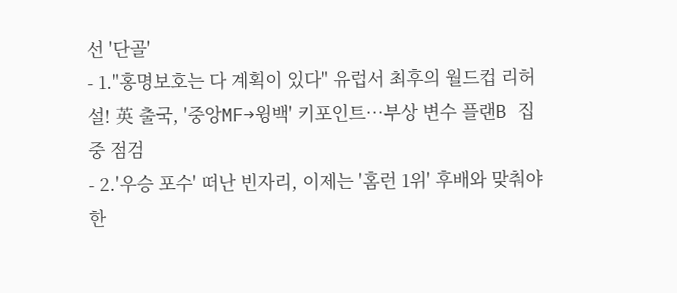선 '단골'
- 1."홍명보호는 다 계획이 있다" 유럽서 최후의 월드컵 리허설! 英 출국, '중앙MF→윙백' 키포인트…부상 변수 플랜B 집중 점검
- 2.'우승 포수' 떠난 빈자리, 이제는 '홈런 1위' 후배와 맞춰야 한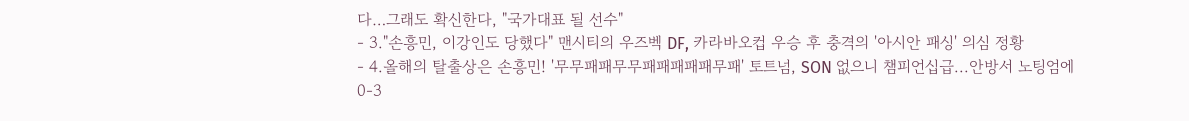다…그래도 확신한다, "국가대표 될 선수"
- 3."손흥민, 이강인도 당했다" 맨시티의 우즈벡 DF, 카라바오컵 우승 후 충격의 '아시안 패싱' 의심 정황
- 4.올해의 탈출상은 손흥민! '무무패패무무패패패패패무패' 토트넘, SON 없으니 챔피언십급...안방서 노팅엄에 0-3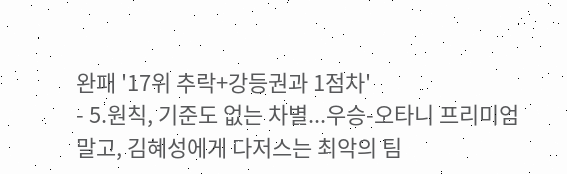완패 '17위 추락+강등권과 1점차'
- 5.원칙, 기준도 없는 차별...우승-오타니 프리미엄 말고, 김혜성에게 다저스는 최악의 팀